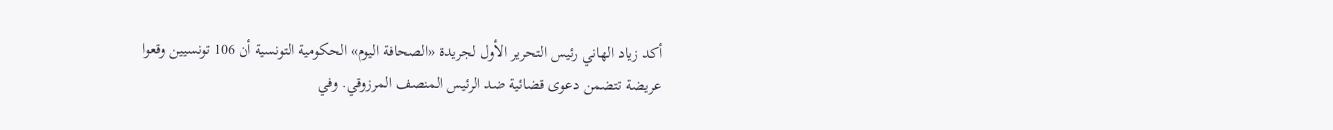أكد زياد الهاني رئيس التحرير الأول لجريدة «الصحافة اليوم» الحكومية التونسية أن 106 تونسيين وقعوا عريضة تتضمن دعوى قضائية ضد الرئيس المنصف المرزوقي. وفي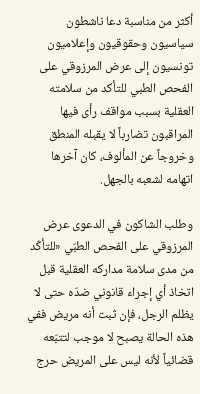أكثر من مناسبة دعا ناشطون سياسيون وحقوقيون وإعلاميون تونسيون إلى عرض المرزوقي على الفحص الطبي للتأكد من سلامته العقلية بسبب مواقف رأى فيها المراقبون تضارباً لا يقبله المنطق وخروجاً عن المألوف، كان آخرها اتهامه لشعبه بالجهل.

وطلب الشاكون في الدعوى عرض المرزوقي على الفحص الطبّي «للتأكّد من مدى سلامة مداركه العقلية قبل اتخاذ أي إجراء قانوني ضدّه حتى لا يظلم الرجل، فإن ثبت أنه مريض ففي هذه الحالة يصبح لا موجب لتتبّعه قضائياً لأنه ليس على المريض حرج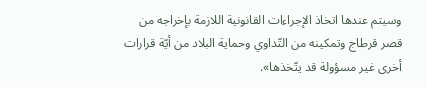وسيتم عندها اتخاذ الإجراءات القانونية اللازمة بإخراجه من قصر قرطاج وتمكينه من التّداوي وحماية البلاد من أيّة قرارات أخرى غير مسؤولة قد يتّخذها».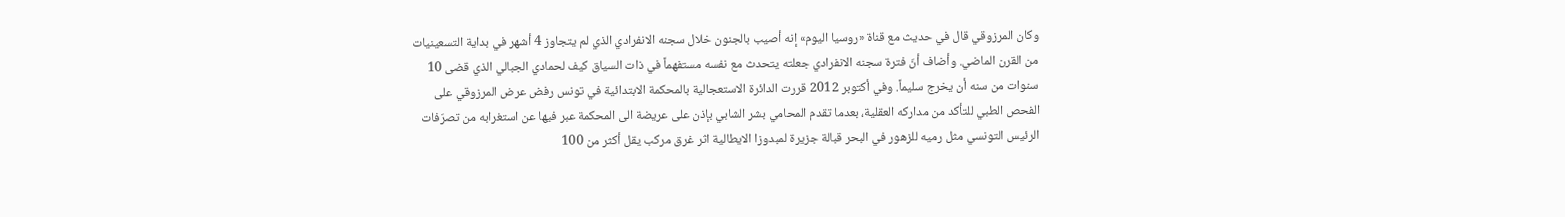وكان المرزوقي قال في حديث مع قناة «روسيا اليوم» إنه أصيب بالجنون خلال سجنه الانفرادي الذي لم يتجاوز 4 أشهر في بداية التسعينيات من القرن الماضي. وأضاف أنّ فترة سجنه الانفرادي جعلته يتحدث مع نفسه مستفهماً في ذات السياق كيف لحمادي الجبالي الذي قضى 10 سنوات من سنه أن يخرج سليماً. وفي أكتوبر 2012 قررت الدائرة الاستعجالية بالمحكمة الابتدائية في تونس رفض عرض المرزوقي على الفحص الطبي للتأكد من مداركه العقلية، بعدما تقدم المحامي بشر الشابي بإذن على عريضة الى المحكمة عبر فيها عن استغرابه من تصرّفات الرئيس التونسي مثل رميه للزهور في البحر قبالة جزيرة لمبدوزا الايطالية اثر غرق مركب يقل أكثر من 100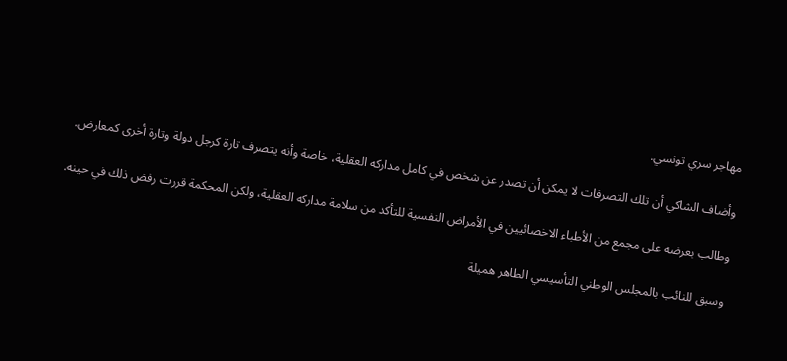مهاجر سري تونسي.

وأضاف الشاكي أن تلك التصرفات لا يمكن أن تصدر عن شخص في كامل مداركه العقلية، خاصة وأنه يتصرف تارة كرجل دولة وتارة أخرى كمعارض.

وطالب بعرضه على مجمع من الأطباء الاخصائيين في الأمراض النفسية للتأكد من سلامة مداركه العقلية، ولكن المحكمة قررت رفض ذلك في حينه.

وسبق للنائب بالمجلس الوطني التأسيسي الطاهر هميلة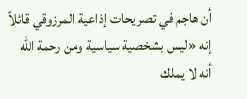أن هاجم في تصريحات إذاعية المرزوقي قائلاً إنه «ليس بشخصية سياسية ومن رحمة الله أنه لا يملك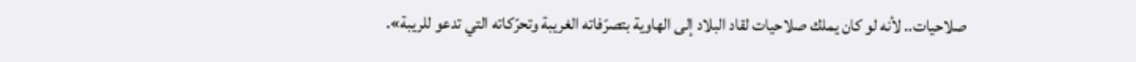صلاحيات.. لأنه لو كان يملك صلاحيات لقاد البلاد إلى الهاوية بتصرّفاته الغريبة وتحرّكاته التي تدعو للريبة».